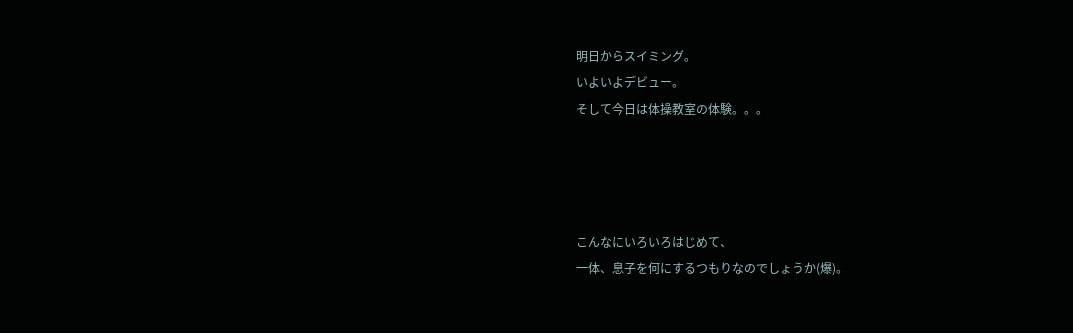明日からスイミング。
いよいよデビュー。
そして今日は体操教室の体験。。。




こんなにいろいろはじめて、
一体、息子を何にするつもりなのでしょうか(爆)。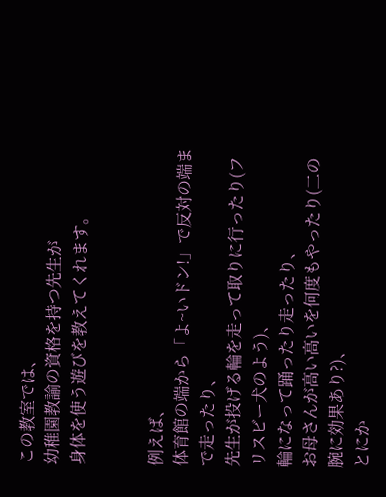この教室では、
幼稚園教諭の資格を持つ先生が
身体を使う遊びを教えてくれます。


例えば、
体育館の端から「よ~いドン!」で反対の端まで走ったり、
先生が投げる輪を走って取りに行ったり(フリスビー犬のよう)、
輪になって踊ったり走ったり、
お母さんが高い高いを何度もやったり(二の腕に効果あり?)、
とにか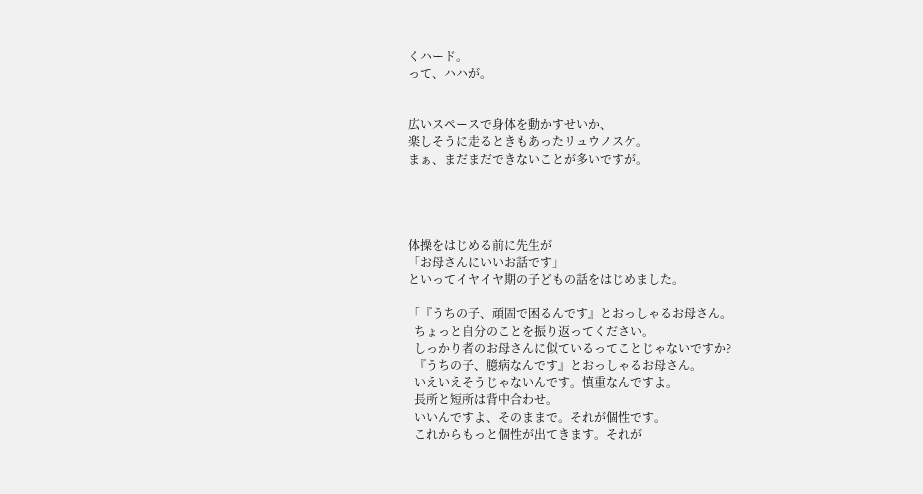くハード。
って、ハハが。


広いスペースで身体を動かすせいか、
楽しそうに走るときもあったリュウノスケ。
まぁ、まだまだできないことが多いですが。




体操をはじめる前に先生が
「お母さんにいいお話です」
といってイヤイヤ期の子どもの話をはじめました。

「『うちの子、頑固で困るんです』とおっしゃるお母さん。
  ちょっと自分のことを振り返ってください。
  しっかり者のお母さんに似ているってことじゃないですか?
  『うちの子、臆病なんです』とおっしゃるお母さん。
  いえいえそうじゃないんです。慎重なんですよ。
  長所と短所は背中合わせ。
  いいんですよ、そのままで。それが個性です。
  これからもっと個性が出てきます。それが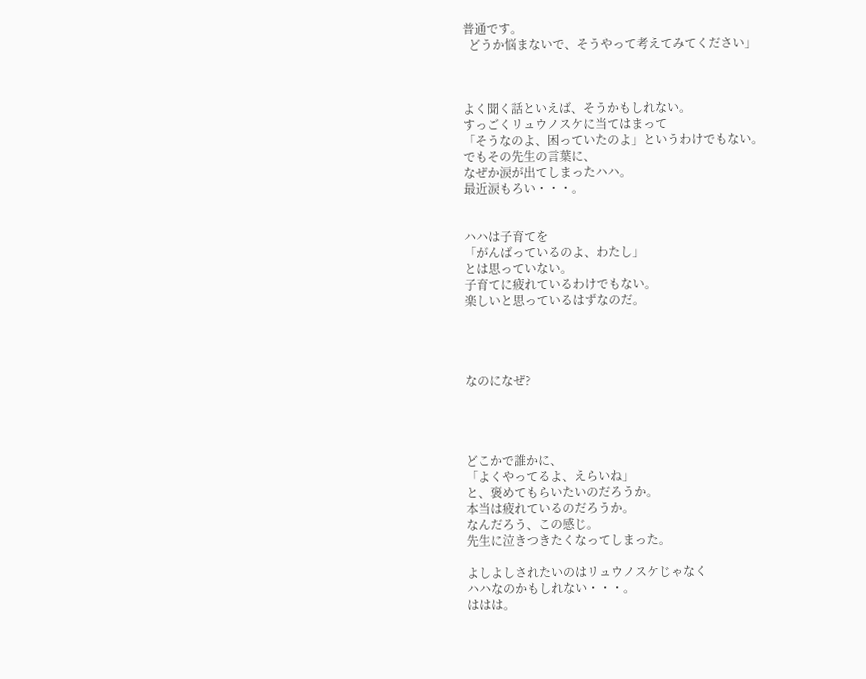普通です。
  どうか悩まないで、そうやって考えてみてください」



よく聞く話といえば、そうかもしれない。
すっごくリュウノスケに当てはまって
「そうなのよ、困っていたのよ」というわけでもない。
でもその先生の言葉に、
なぜか涙が出てしまったハハ。
最近涙もろい・・・。


ハハは子育てを
「がんばっているのよ、わたし」
とは思っていない。
子育てに疲れているわけでもない。
楽しいと思っているはずなのだ。




なのになぜ?




どこかで誰かに、
「よくやってるよ、えらいね」
と、褒めてもらいたいのだろうか。
本当は疲れているのだろうか。
なんだろう、この感じ。
先生に泣きつきたくなってしまった。

よしよしされたいのはリュウノスケじゃなく
ハハなのかもしれない・・・。
ははは。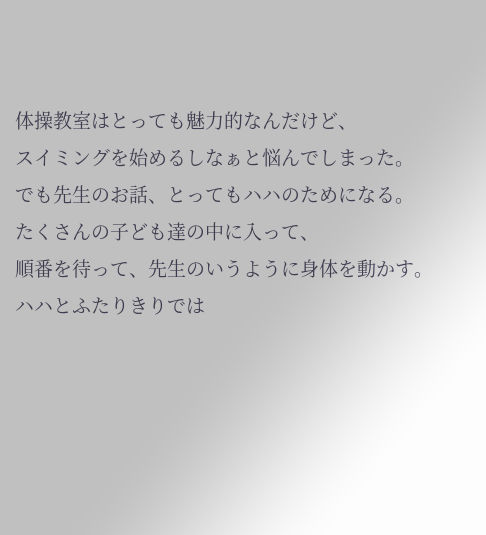体操教室はとっても魅力的なんだけど、
スイミングを始めるしなぁと悩んでしまった。
でも先生のお話、とってもハハのためになる。
たくさんの子ども達の中に入って、
順番を待って、先生のいうように身体を動かす。
ハハとふたりきりでは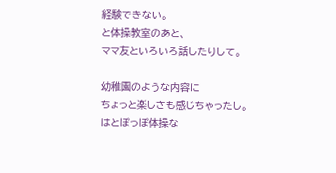経験できない。
と体操教室のあと、
ママ友といろいろ話したりして。

幼稚園のような内容に
ちょっと楽しさも感じちゃったし。
はとぽっぽ体操な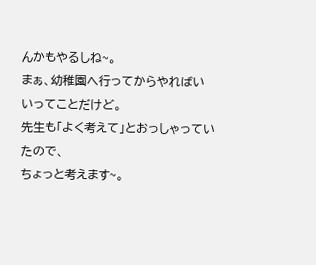んかもやるしね~。
まぁ、幼稚園へ行ってからやればいいってことだけど。
先生も「よく考えて」とおっしゃっていたので、
ちょっと考えます~。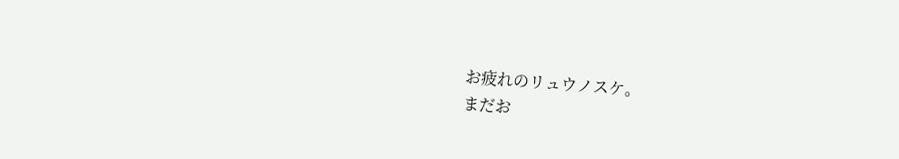お疲れのリュウノスケ。
まだお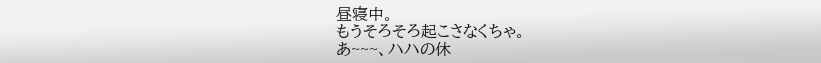昼寝中。
もうそろそろ起こさなくちゃ。
あ~~~、ハハの休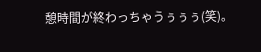憩時間が終わっちゃうぅぅぅ(笑)。